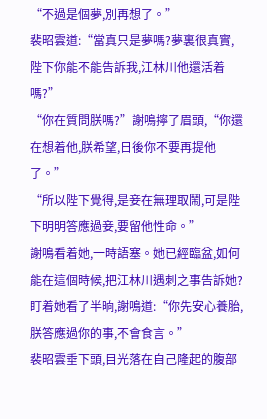“不過是個夢,別再想了。”
裴昭雲道:“當真只是夢嗎?夢裏很真實,陛下你能不能告訴我,江林川他還活着嗎?”
“你在質問朕嗎?”謝鳴擰了眉頭,“你還在想着他,朕希望,日後你不要再提他了。”
“所以陛下覺得,是妾在無理取鬧,可是陛下明明答應過妾,要留他性命。”
謝鳴看着她,一時語塞。她已經臨盆,如何能在這個時候,把江林川遇刺之事告訴她?
盯着她看了半晌,謝鳴道:“你先安心養胎,朕答應過你的事,不會食言。”
裴昭雲垂下頭,目光落在自己隆起的腹部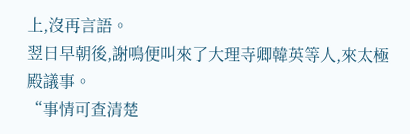上,沒再言語。
翌日早朝後,謝鳴便叫來了大理寺卿韓英等人,來太極殿議事。
“事情可查清楚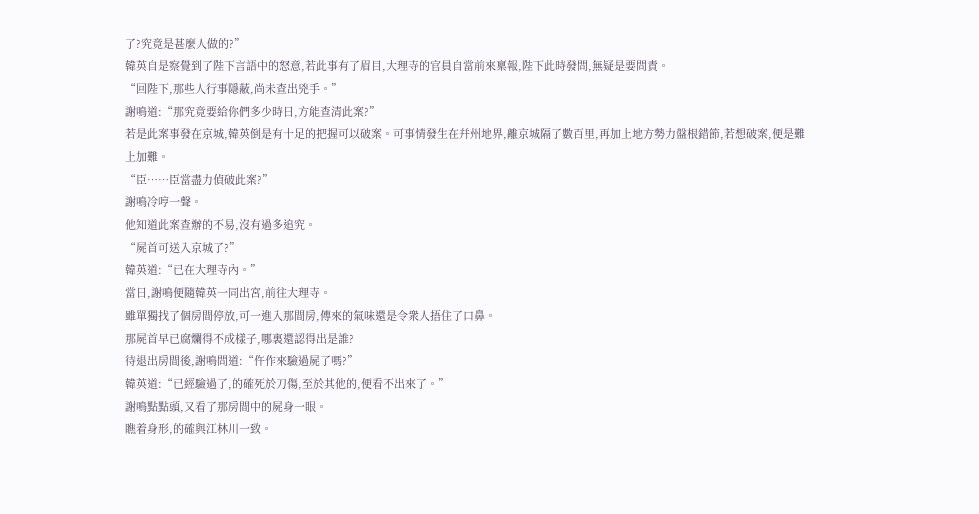了?究竟是甚麼人做的?”
韓英自是察覺到了陛下言語中的怒意,若此事有了眉目,大理寺的官員自當前來稟報,陛下此時發問,無疑是要問責。
“回陛下,那些人行事隱蔽,尚未查出兇手。”
謝鳴道:“那究竟要給你們多少時日,方能查清此案?”
若是此案事發在京城,韓英倒是有十足的把握可以破案。可事情發生在幷州地界,離京城隔了數百里,再加上地方勢力盤根錯節,若想破案,便是難上加難。
“臣……臣當盡力偵破此案?”
謝鳴冷哼一聲。
他知道此案查辦的不易,沒有過多追究。
“屍首可送入京城了?”
韓英道:“已在大理寺內。”
當日,謝鳴便隨韓英一同出宮,前往大理寺。
雖單獨找了個房間停放,可一進入那間房,傳來的氣味還是令衆人捂住了口鼻。
那屍首早已腐爛得不成樣子,哪裏還認得出是誰?
待退出房間後,謝鳴問道:“仵作來驗過屍了嗎?”
韓英道:“已經驗過了,的確死於刀傷,至於其他的,便看不出來了。”
謝鳴點點頭,又看了那房間中的屍身一眼。
瞧着身形,的確與江林川一致。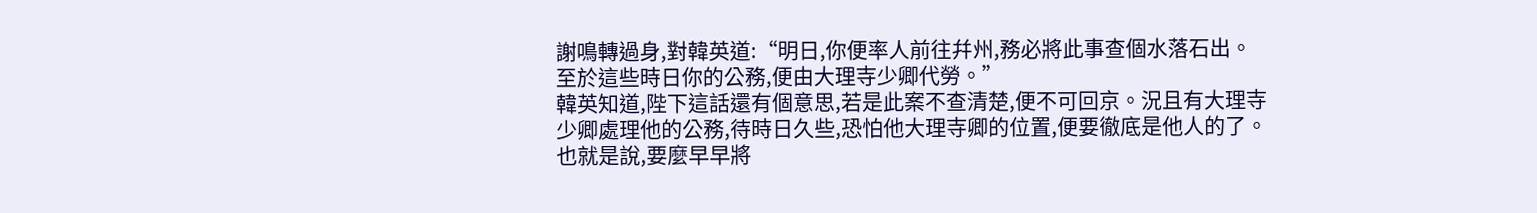謝鳴轉過身,對韓英道:“明日,你便率人前往幷州,務必將此事查個水落石出。至於這些時日你的公務,便由大理寺少卿代勞。”
韓英知道,陛下這話還有個意思,若是此案不查清楚,便不可回京。況且有大理寺少卿處理他的公務,待時日久些,恐怕他大理寺卿的位置,便要徹底是他人的了。
也就是說,要麼早早將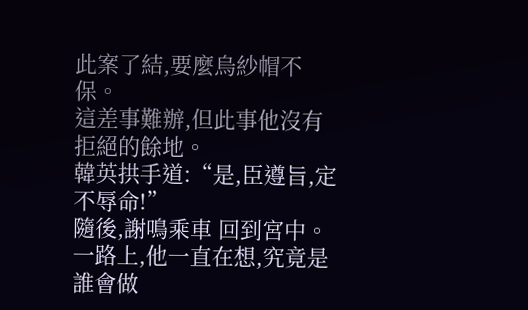此案了結,要麼烏紗帽不保。
這差事難辦,但此事他沒有拒絕的餘地。
韓英拱手道:“是,臣遵旨,定不辱命!”
隨後,謝鳴乘車 回到宮中。
一路上,他一直在想,究竟是誰會做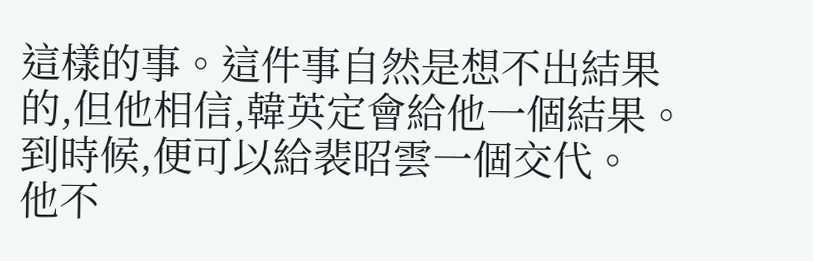這樣的事。這件事自然是想不出結果的,但他相信,韓英定會給他一個結果。
到時候,便可以給裴昭雲一個交代。
他不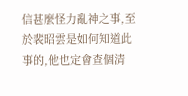信甚麼怪力亂神之事,至於裴昭雲是如何知道此事的,他也定會查個清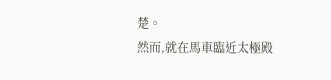楚。
然而,就在馬車臨近太極殿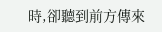時,卻聽到前方傳來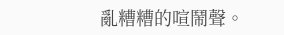亂糟糟的喧鬧聲。